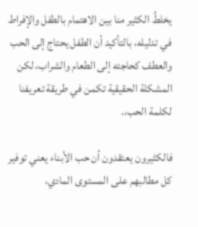يخلطُ الكثير منا بين الاهتمام بالطفل والإفراط في تدليله، بالتأكيد أن الطفل يحتاج إلى الحب والعطف كحاجته إلى الطعام والشراب، لكن المشكلة الحقيقية تكمن في طريقة تعريفنا لكلمة الحب،.

فالكثيرون يعتقدون أن حب الأبناء يعني توفير كل مطالبهم على المستوى المادي،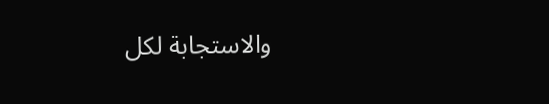والاستجابة لكل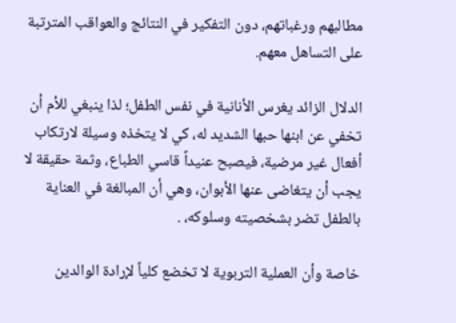مطالبهم ورغباتهم، دون التفكير في النتائج والعواقب المترتبة على التساهل معهم.

الدلال الزائد يغرس الأنانية في نفس الطفل؛ لذا ينبغي للأم أن تخفي عن ابنها حبها الشديد له، كي لا يتخذه وسيلة لارتكاب أفعال غير مرضية، فيصبح عنيداً قاسي الطباع، وثمة حقيقة لا يجب أن يتغاضى عنها الأبوان، وهي أن المبالغة في العناية بالطفل تضر بشخصيته وسلوكه، .

خاصة وأن العملية التربوية لا تخضع كلياً لإرادة الوالدين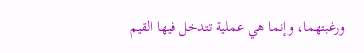ورغبتهما، وإنما هي عملية تتدخل فيها القيم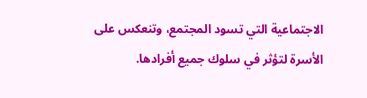الاجتماعية التي تسود المجتمع، وتنعكس على الأسرة لتؤثر في سلوك جميع أفرادها.